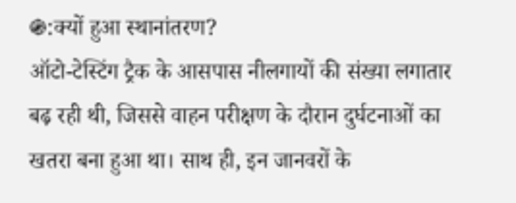֍:क्यों हुआ स्थानांतरण?
ऑटो-टेस्टिंग ट्रैक के आसपास नीलगायों की संख्या लगातार बढ़ रही थी, जिससे वाहन परीक्षण के दौरान दुर्घटनाओं का खतरा बना हुआ था। साथ ही, इन जानवरों के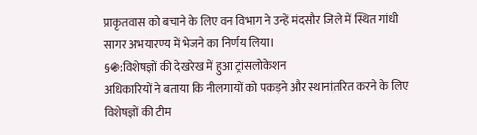प्राकृतवास को बचाने के लिए वन विभाग ने उन्हें मंदसौर जिले में स्थित गांधी सागर अभयारण्य में भेजने का निर्णय लिया।
§֍:विशेषज्ञों की देखरेख में हुआ ट्रांसलोकेशन
अधिकारियों ने बताया कि नीलगायों को पकड़ने और स्थानांतरित करने के लिए विशेषज्ञों की टीम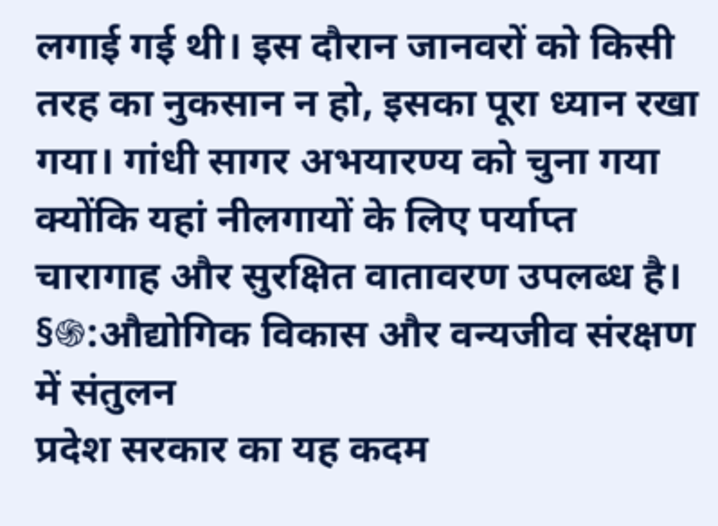लगाई गई थी। इस दौरान जानवरों को किसी तरह का नुकसान न हो, इसका पूरा ध्यान रखा गया। गांधी सागर अभयारण्य को चुना गया क्योंकि यहां नीलगायों के लिए पर्याप्त चारागाह और सुरक्षित वातावरण उपलब्ध है।
§֍:औद्योगिक विकास और वन्यजीव संरक्षण में संतुलन
प्रदेश सरकार का यह कदम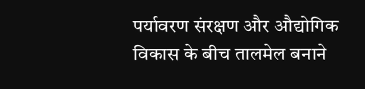पर्यावरण संरक्षण और औद्योगिक विकास के बीच तालमेल बनाने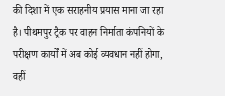की दिशा में एक सराहनीय प्रयास माना जा रहा है। पीथमपुर ट्रैक पर वाहन निर्माता कंपनियों के परीक्षण कार्यों में अब कोई व्यवधान नहीं होगा, वहीं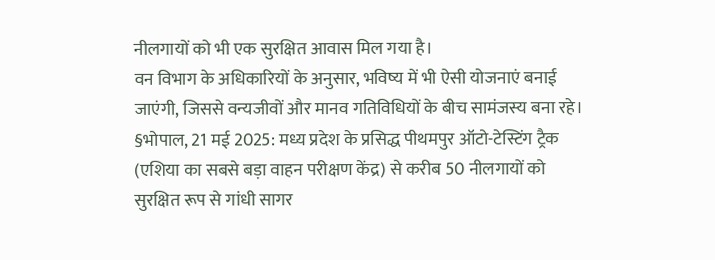नीलगायों को भी एक सुरक्षित आवास मिल गया है।
वन विभाग के अधिकारियों के अनुसार, भविष्य में भी ऐसी योजनाएं बनाई जाएंगी, जिससे वन्यजीवों और मानव गतिविधियों के बीच सामंजस्य बना रहे।
§भोपाल, 21 मई 2025: मध्य प्रदेश के प्रसिद्ध पीथमपुर ऑटो-टेस्टिंग ट्रैक (एशिया का सबसे बड़ा वाहन परीक्षण केंद्र) से करीब 50 नीलगायों को सुरक्षित रूप से गांधी सागर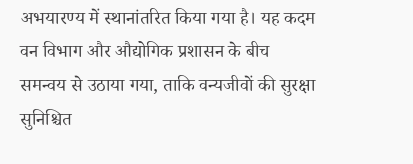अभयारण्य में स्थानांतरित किया गया है। यह कदम वन विभाग और औद्योगिक प्रशासन के बीच समन्वय से उठाया गया, ताकि वन्यजीवों की सुरक्षा सुनिश्चित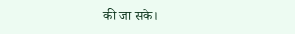की जा सके।